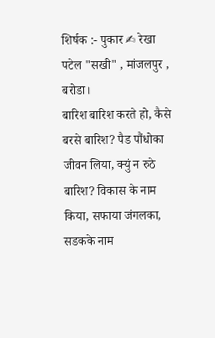शिर्षक :- पुकार ✍ रेखा पटेल "सखी" , मांजलपुर , बरोडा।
बारिश बारिश करते हो, कैसे बरसे बारिश? पैड पौंधोका जीवन लिया, क्युं न रुठे बारिश? विकास के नाम किया, सफाया जंगलका, सडकके नाम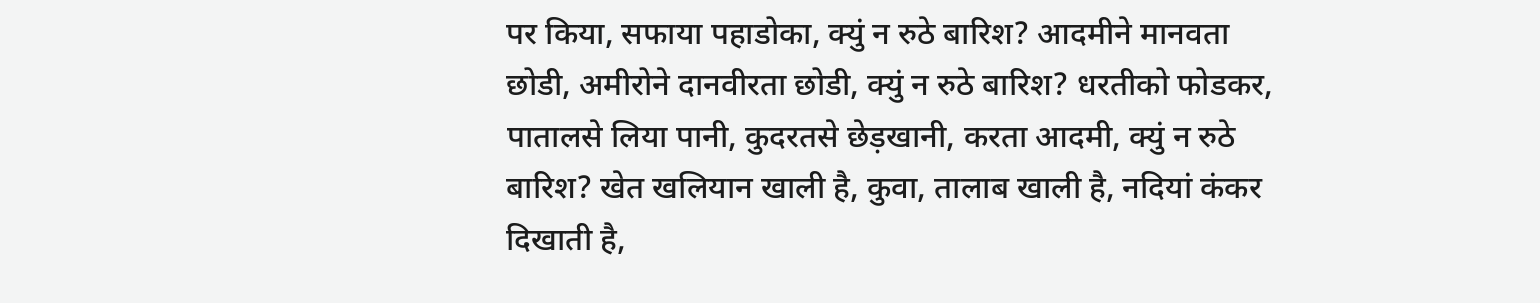पर किया, सफाया पहाडोका, क्युं न रुठे बारिश? आदमीने मानवता छोडी, अमीरोने दानवीरता छोडी, क्युं न रुठे बारिश? धरतीको फोडकर, पातालसे लिया पानी, कुदरतसे छेड़खानी, करता आदमी, क्युं न रुठे बारिश? खेत खलियान खाली है, कुवा, तालाब खाली है, नदियां कंकर दिखाती है,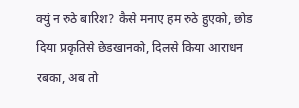क्युं न रुठे बारिश? कैसे मनाए हम रुठे हुएको, छोड दिया प्रकृतिसे छेडखानको, दिलसे किया आराधन रबका, अब तो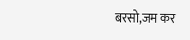बरसो,जम कर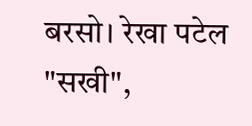बरसो। रेखा पटेल "सखी",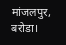मांजलपुर, बरोडा।